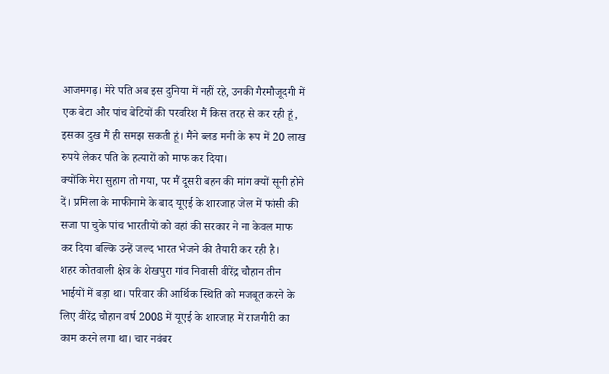आजमगढ़। मेरे पति अब इस दुनिया में नहीं रहे, उनकी गैरमौजूदगी में एक बेटा और पांच बेटियों की परवरिश मैं किस तरह से कर रही हूं, इसका दुख मैं ही समझ सकती हूं। मैंने ब्लड मनी के रूप में 20 लाख रुपये लेकर पति के हत्यारों को माफ कर दिया।
क्योंकि मेरा सुहाग तो गया, पर मैं दूसरी बहन की मांग क्यों सूनी होने दें। प्रमिला के माफीनामे के बाद यूएई के शारजाह जेल में फांसी की सजा पा चुके पांच भारतीयों को वहां की सरकार ने ना केवल माफ कर दिया बल्कि उन्हें जल्द भारत भेजने की तैयारी कर रही है।
शहर कोतवाली क्षेत्र के शेखपुरा गांव निवासी वीरेंद्र चौहान तीन भाईयों में बड़ा था। परिवार की आर्थिक स्थिति को मजबूत करने के लिए वीरेंद्र चौहान वर्ष 2008 में यूएई के शारजाह में राजगीरी का काम करने लगा था। चार नवंबर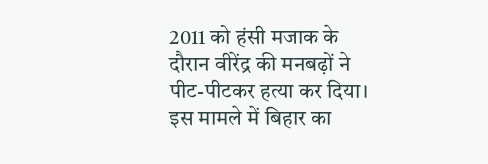2011 को हंसी मजाक के दौरान वीरेंद्र की मनबढ़ों ने पीट-पीटकर हत्या कर दिया।
इस मामले में बिहार का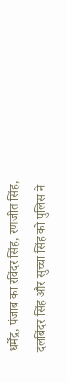धर्मेंद्र, पंजाब का रविंदर सिंह, रणजीत सिंह, दलबिंदर सिंह और सुच्चा सिंह को पुलिस ने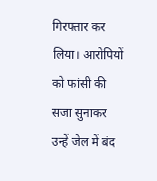गिरफ्तार कर लिया। आरोपियों को फांसी की सजा सुनाकर उन्हें जेल में बंद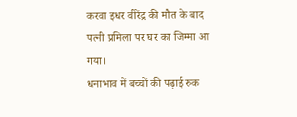करवा इधर वीरेंद्र की मौत के बाद पत्नी प्रमिला पर घर का जिम्मा आ गया।
धनाभाव में बच्चों की पढ़ाई रुक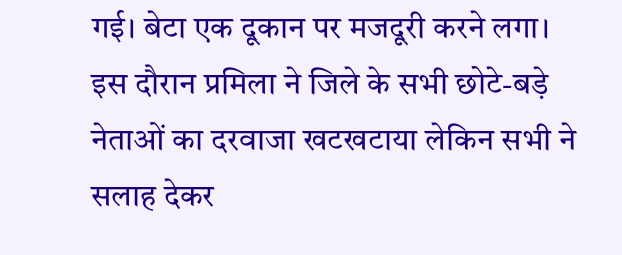गई। बेटा एक दूकान पर मजदूरी करने लगा। इस दौरान प्रमिला ने जिले के सभी छोटे-बड़े नेताओं का दरवाजा खटखटाया लेकिन सभी ने सलाह देकर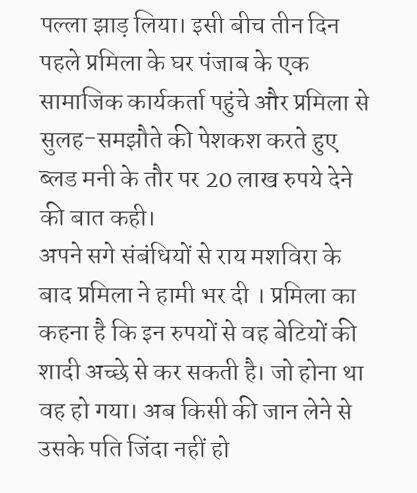पल्ला झाड़ लिया। इसी बीच तीन दिन पहले प्रमिला के घर पंजाब के एक सामाजिक कार्यकर्ता पहुंचे और प्रमिला से सुलह-समझौते की पेशकश करते हुए ब्लड मनी के तौर पर 20 लाख रुपये देने की बात कही।
अपने सगे संबंधियों से राय मशविरा के बाद प्रमिला ने हामी भर दी । प्रमिला का कहना है कि इन रुपयों से वह बेटियों की शादी अच्छे से कर सकती है। जो होना था वह हो गया। अब किसी की जान लेने से उसके पति जिंदा नहीं हो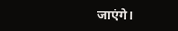जाएंगे।